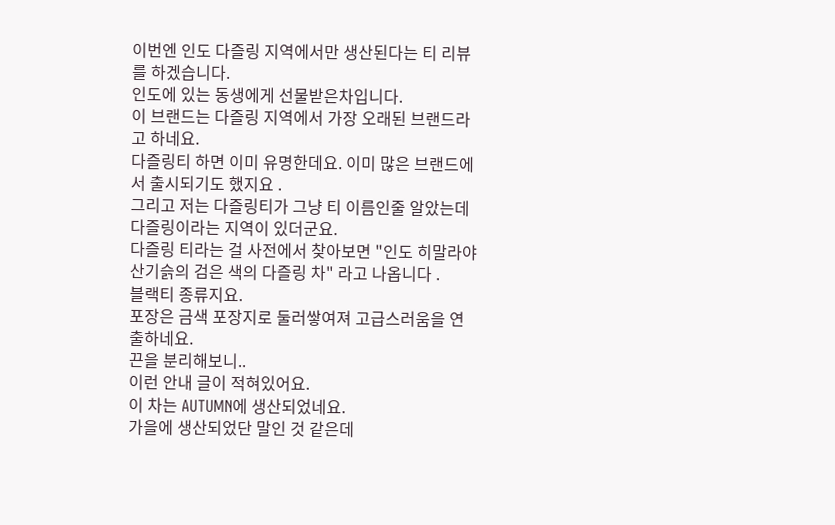이번엔 인도 다즐링 지역에서만 생산된다는 티 리뷰를 하겠습니다.
인도에 있는 동생에게 선물받은차입니다.
이 브랜드는 다즐링 지역에서 가장 오래된 브랜드라고 하네요.
다즐링티 하면 이미 유명한데요. 이미 많은 브랜드에서 출시되기도 했지요 .
그리고 저는 다즐링티가 그냥 티 이름인줄 알았는데 다즐링이라는 지역이 있더군요.
다즐링 티라는 걸 사전에서 찾아보면 "인도 히말라야 산기슭의 검은 색의 다즐링 차" 라고 나옵니다 .
블랙티 종류지요.
포장은 금색 포장지로 둘러쌓여져 고급스러움을 연출하네요.
끈을 분리해보니..
이런 안내 글이 적혀있어요.
이 차는 AUTUMN에 생산되었네요.
가을에 생산되었단 말인 것 같은데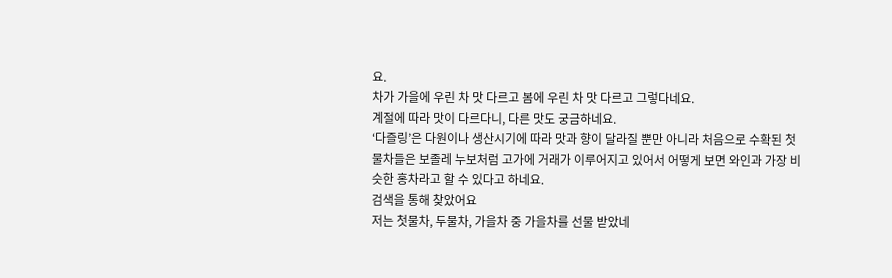요.
차가 가을에 우린 차 맛 다르고 봄에 우린 차 맛 다르고 그렇다네요.
계절에 따라 맛이 다르다니, 다른 맛도 궁금하네요.
‘다즐링’은 다원이나 생산시기에 따라 맛과 향이 달라질 뿐만 아니라 처음으로 수확된 첫물차들은 보졸레 누보처럼 고가에 거래가 이루어지고 있어서 어떻게 보면 와인과 가장 비슷한 홍차라고 할 수 있다고 하네요.
검색을 통해 찾았어요
저는 첫물차, 두물차, 가을차 중 가을차를 선물 받았네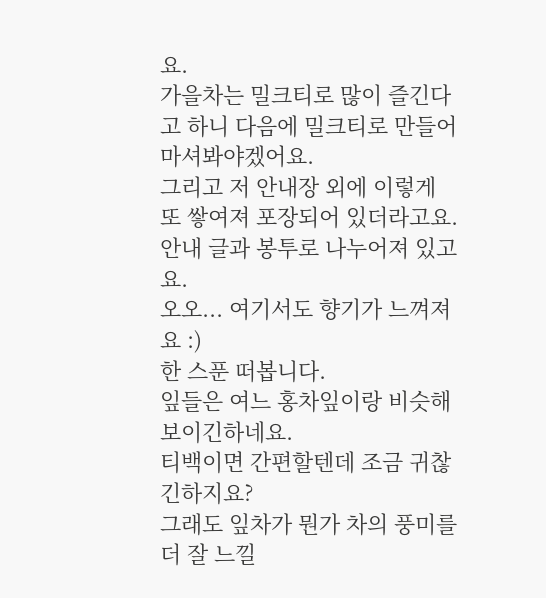요.
가을차는 밀크티로 많이 즐긴다고 하니 다음에 밀크티로 만들어 마셔봐야겠어요.
그리고 저 안내장 외에 이렇게 또 쌓여져 포장되어 있더라고요.
안내 글과 봉투로 나누어져 있고요.
오오... 여기서도 향기가 느껴져요 :)
한 스푼 떠봅니다.
잎들은 여느 홍차잎이랑 비슷해보이긴하네요.
티백이면 간편할텐데 조금 귀찮긴하지요?
그래도 잎차가 뭔가 차의 풍미를 더 잘 느낄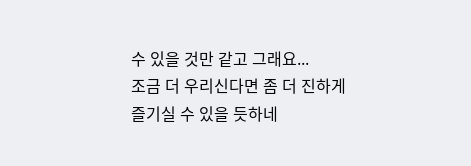수 있을 것만 같고 그래요...
조금 더 우리신다면 좀 더 진하게 즐기실 수 있을 듯하네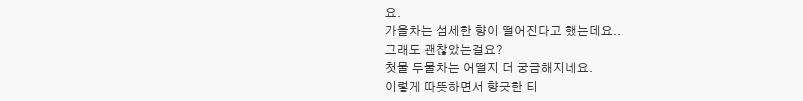요.
가을차는 섬세한 향이 떨어진다고 했는데요..
그래도 괜찮았는걸요?
첫물 두물차는 어떨지 더 궁금해지네요.
이렇게 따뜻하면서 향긋한 티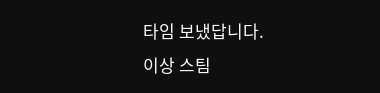타임 보냈답니다.
이상 스팀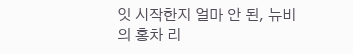잇 시작한지 얼마 안 된, 뉴비의 홍차 리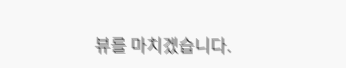뷰를 마치겠습니다.